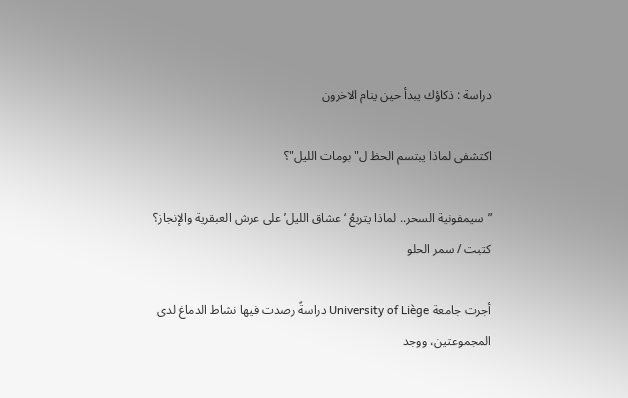دراسة : ذكاؤك يبدأ حين ينام الاخرون

اكتشفى لماذا يبتسم الحظ ل"بومات الليل"؟

”سيمفونية السحر.. لماذا يتربعُ ‘عشاق الليل’ على عرش العبقرية والإنجاز؟
كتبت / سمر الحلو

أجرت جامعة University of Liège دراسةً رصدت فيها نشاط الدماغ لدى المجموعتين، ووجد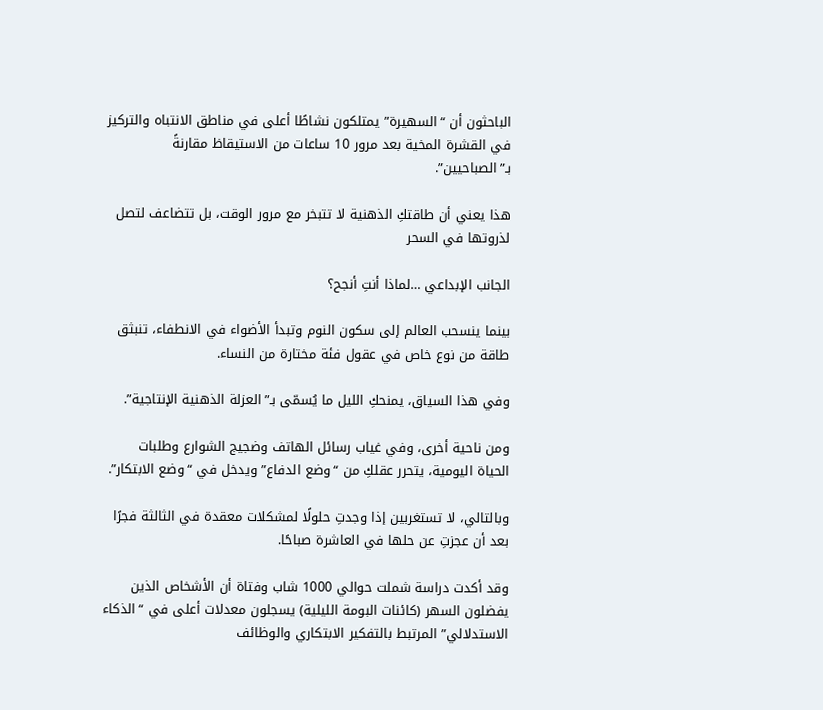الباحثون أن “السهيرة” يمتلكون نشاطًا أعلى في مناطق الانتباه والتركيز في القشرة المخية بعد مرور 10 ساعات من الاستيقاظ مقارنةً بـ”الصباحيين”.

هذا يعني أن طاقتكِ الذهنية لا تتبخر مع مرور الوقت، بل تتضاعف لتصل لذروتها في السحر

الجانب الإبداعي …لماذا أنتِ أنجح؟

بينما ينسحب العالم إلى سكون النوم وتبدأ الأضواء في الانطفاء، تنبثق طاقة من نوع خاص في عقول فئة مختارة من النساء.

وفي هذا السياق، يمنحكِ الليل ما يُسمّى بـ”العزلة الذهنية الإنتاجية”.

ومن ناحية أخرى، وفي غياب رسائل الهاتف وضجيج الشوارع وطلبات الحياة اليومية، يتحرر عقلكِ من “وضع الدفاع” ويدخل في “وضع الابتكار”.

وبالتالي، لا تستغربين إذا وجدتِ حلولًا لمشكلات معقدة في الثالثة فجرًا بعد أن عجزتِ عن حلها في العاشرة صباحًا.

وقد أكدت دراسة شملت حوالي 1000 شاب وفتاة أن الأشخاص الذين يفضلون السهر (كائنات البومة الليلية) يسجلون معدلات أعلى في “الذكاء الاستدلالي” المرتبط بالتفكير الابتكاري والوظائف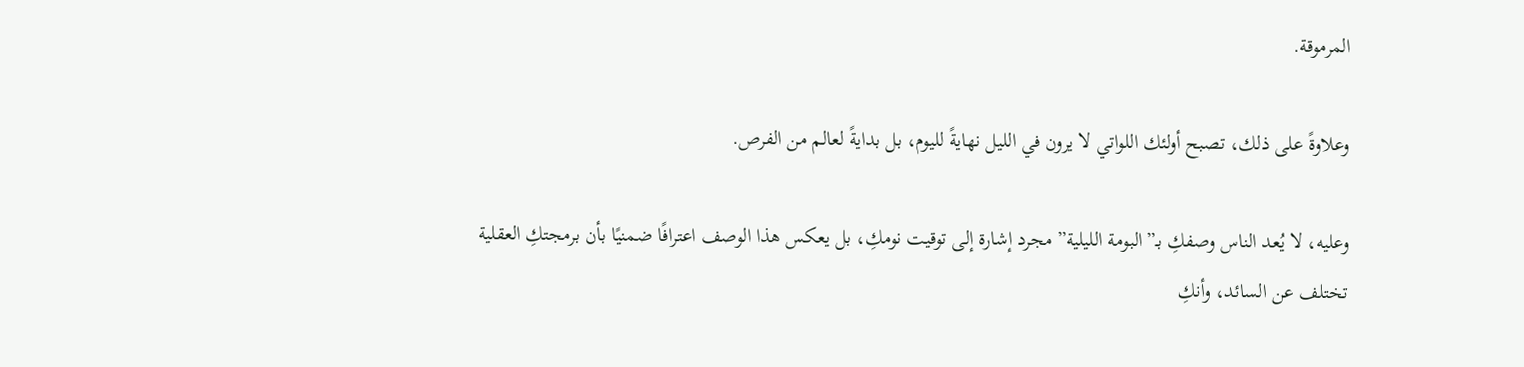المرموقة.

وعلاوةً على ذلك، تصبح أولئك اللواتي لا يرون في الليل نهايةً لليوم، بل بدايةً لعالم من الفرص.

وعليه، لا يُعد الناس وصفكِ بـ”البومة الليلية” مجرد إشارة إلى توقيت نومكِ، بل يعكس هذا الوصف اعترافًا ضمنيًا بأن برمجتكِ العقلية تختلف عن السائد، وأنكِ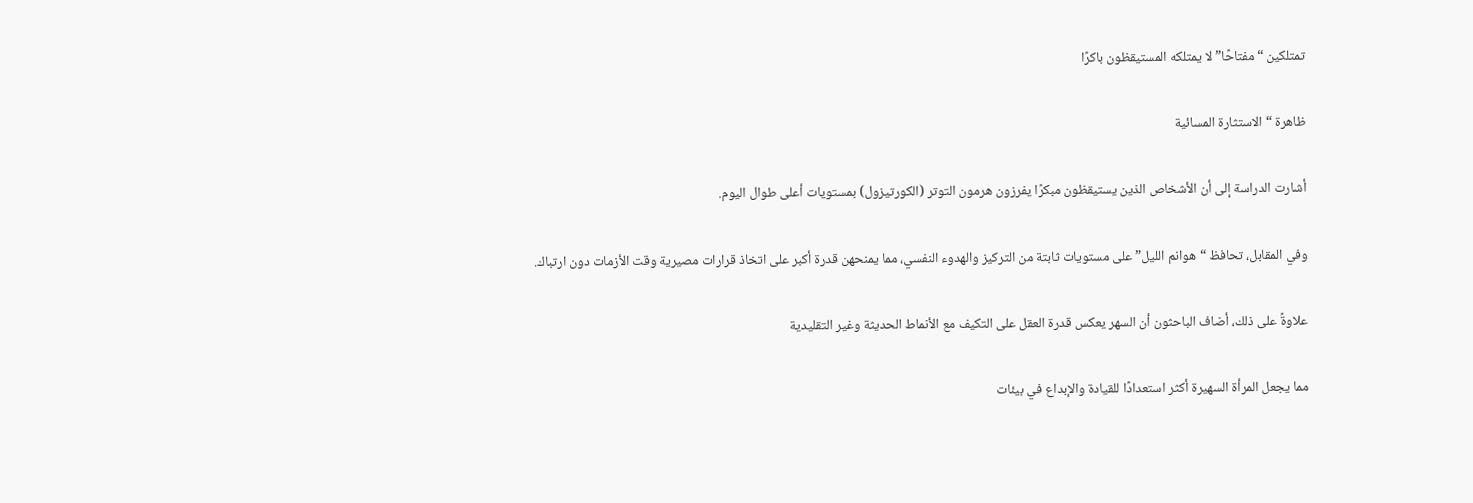تمتلكين “مفتاحًا” لا يمتلكه المستيقظون باكرًا

ظاهرة “الاستثارة المسائية

أشارت الدراسة إلى أن الأشخاص الذين يستيقظون مبكرًا يفرزون هرمون التوتر (الكورتيزول) بمستويات أعلى طوال اليوم.

وفي المقابل، تحافظ “هوانم الليل” على مستويات ثابتة من التركيز والهدوء النفسي، مما يمنحهن قدرة أكبر على اتخاذ قرارات مصيرية وقت الأزمات دون ارتباك.

علاوةً على ذلك، أضاف الباحثون أن السهر يعكس قدرة العقل على التكيف مع الأنماط الحديثة وغير التقليدية

مما يجعل المرأة السهيرة أكثر استعدادًا للقيادة والإبداع في بيئات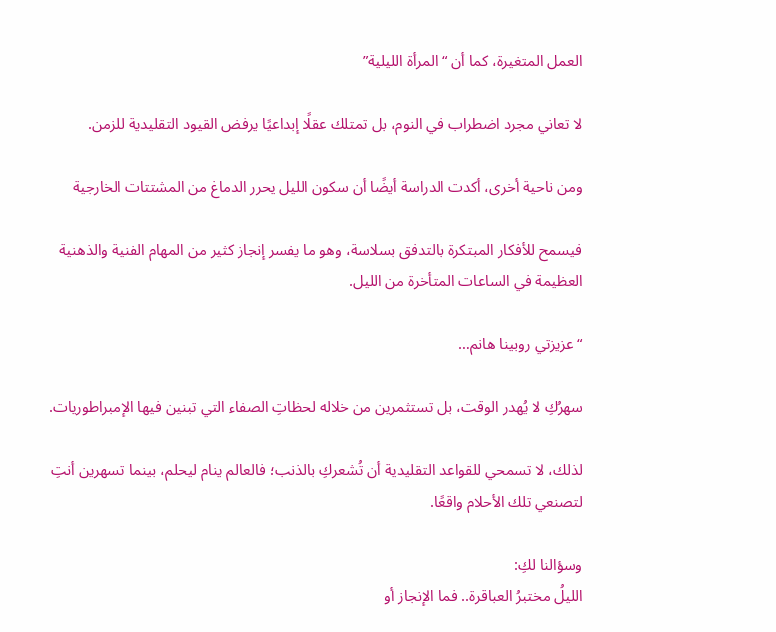العمل المتغيرة، كما أن “المرأة الليلية”

لا تعاني مجرد اضطراب في النوم، بل تمتلك عقلًا إبداعيًا يرفض القيود التقليدية للزمن.

ومن ناحية أخرى، أكدت الدراسة أيضًا أن سكون الليل يحرر الدماغ من المشتتات الخارجية

فيسمح للأفكار المبتكرة بالتدفق بسلاسة، وهو ما يفسر إنجاز كثير من المهام الفنية والذهنية العظيمة في الساعات المتأخرة من الليل.

“عزيزتي روبينا هانم…

سهرُكِ لا يُهدر الوقت، بل تستثمرين من خلاله لحظاتِ الصفاء التي تبنين فيها الإمبراطوريات.

لذلك، لا تسمحي للقواعد التقليدية أن تُشعركِ بالذنب؛ فالعالم ينام ليحلم، بينما تسهرين أنتِ لتصنعي تلك الأحلام واقعًا.

وسؤالنا لكِ:
الليلُ مختبرُ العباقرة.. فما الإنجاز أو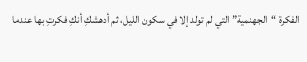الفكرة “الجهنمية” التي لم تولد إلا في سكون الليل، ثم أدهشكِ أنكِ فكرتِ بها عندما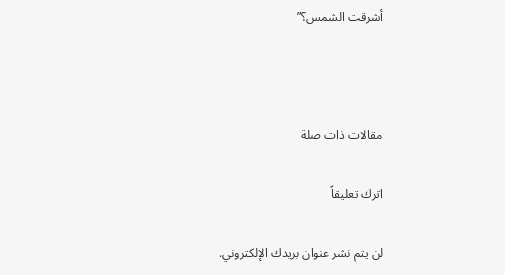أشرقت الشمس؟”



مقالات ذات صلة

اترك تعليقاً

لن يتم نشر عنوان بريدك الإلكتروني.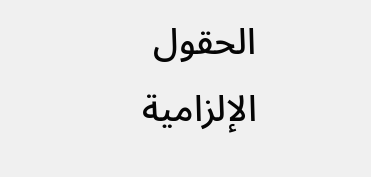الحقول الإلزامية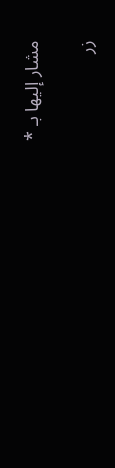مشار إليها بـ *

زر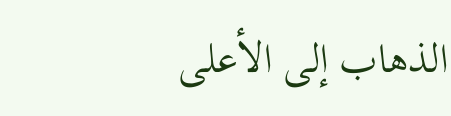الذهاب إلى الأعلى